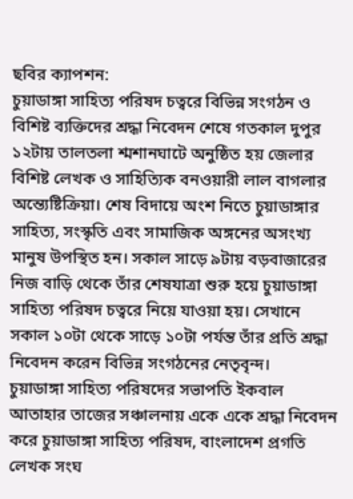ছবির ক্যাপশন:
চুয়াডাঙ্গা সাহিত্য পরিষদ চত্বরে বিভিন্ন সংগঠন ও বিশিষ্ট ব্যক্তিদের শ্রদ্ধা নিবেদন শেষে গতকাল দুপুর ১২টায় তালতলা শ্মশানঘাটে অনুষ্ঠিত হয় জেলার বিশিষ্ট লেখক ও সাহিত্যিক বনওয়ারী লাল বাগলার অন্ত্যেষ্টিক্রিয়া। শেষ বিদায়ে অংশ নিতে চুয়াডাঙ্গার সাহিত্য, সংস্কৃতি এবং সামাজিক অঙ্গনের অসংখ্য মানুষ উপস্থিত হন। সকাল সাড়ে ৯টায় বড়বাজারের নিজ বাড়ি থেকে তাঁর শেষযাত্রা শুরু হয়ে চুয়াডাঙ্গা সাহিত্য পরিষদ চত্বরে নিয়ে যাওয়া হয়। সেখানে সকাল ১০টা থেকে সাড়ে ১০টা পর্যন্ত তাঁর প্রতি শ্রদ্ধা নিবেদন করেন বিভিন্ন সংগঠনের নেতৃবৃন্দ।
চুয়াডাঙ্গা সাহিত্য পরিষদের সভাপতি ইকবাল আতাহার তাজের সঞ্চালনায় একে একে শ্রদ্ধা নিবেদন করে চুয়াডাঙ্গা সাহিত্য পরিষদ, বাংলাদেশ প্রগতি লেখক সংঘ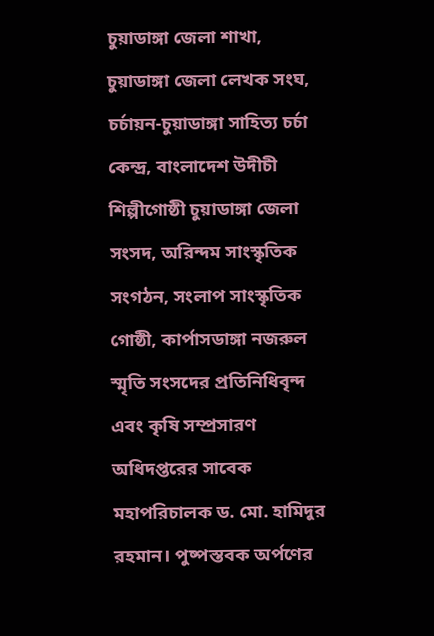চুয়াডাঙ্গা জেলা শাখা, চুয়াডাঙ্গা জেলা লেখক সংঘ, চর্চায়ন-চুয়াডাঙ্গা সাহিত্য চর্চা কেন্দ্র, বাংলাদেশ উদীচী শিল্পীগোষ্ঠী চুয়াডাঙ্গা জেলা সংসদ, অরিন্দম সাংস্কৃতিক সংগঠন, সংলাপ সাংস্কৃতিক গোষ্ঠী, কার্পাসডাঙ্গা নজরুল স্মৃতি সংসদের প্রতিনিধিবৃন্দ এবং কৃষি সম্প্রসারণ অধিদপ্তরের সাবেক মহাপরিচালক ড. মো. হামিদুর রহমান। পুষ্পস্তবক অর্পণের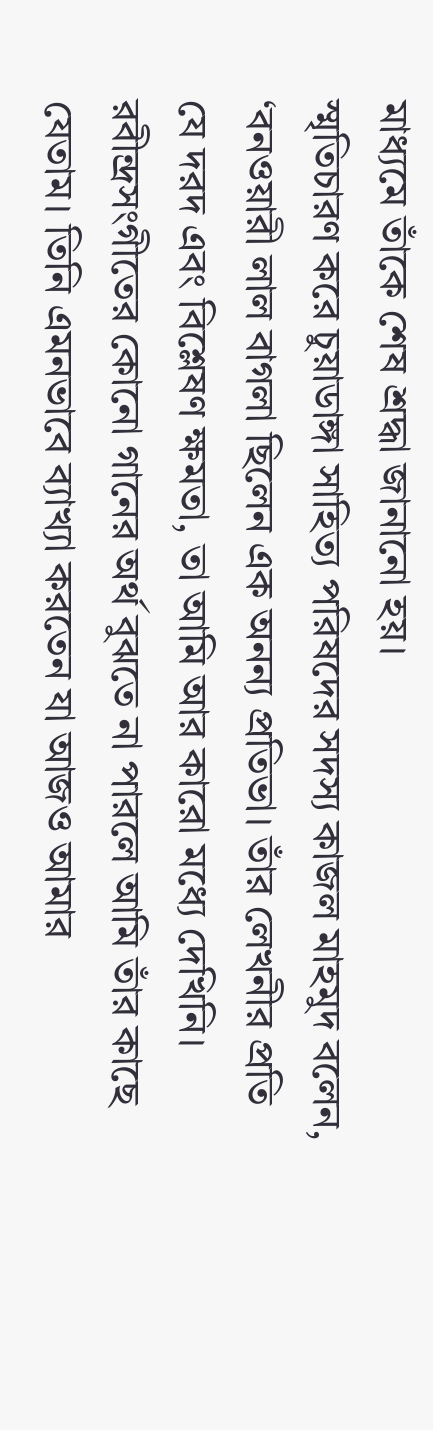মাধ্যমে তাঁকে শেষ শ্রদ্ধা জানানো হয়।
স্মৃতিচারণ করে চুয়াডাঙ্গা সাহিত্য পরিষদের সদস্য কাজল মাহমুদ বলেন, ‘বনওয়ারী লাল বাগলা ছিলেন এক অনন্য প্রতিভা। তাঁর লেখনীর প্রতি যে দরদ এবং বিশ্লেষণ ক্ষমতা, তা আমি আর কারো মধ্যে দেখিনি। রবীন্দ্রসংগীতের কোনো গানের অর্থ বুঝতে না পারলে আমি তাঁর কাছে যেতাম। তিনি এমনভাবে ব্যাখ্যা করতেন যা আজও আমার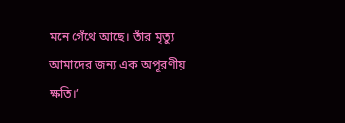মনে গেঁথে আছে। তাঁর মৃত্যু আমাদের জন্য এক অপূরণীয় ক্ষতি।’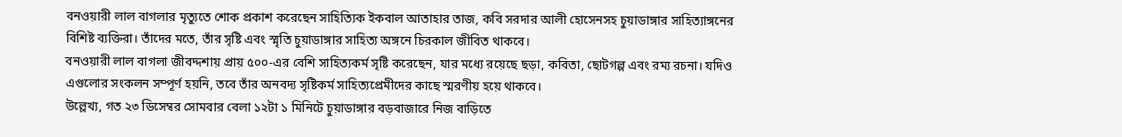বনওয়ারী লাল বাগলার মৃত্যুতে শোক প্রকাশ করেছেন সাহিত্যিক ইকবাল আতাহার তাজ, কবি সরদার আলী হোসেনসহ চুয়াডাঙ্গার সাহিত্যাঙ্গনের বিশিষ্ট ব্যক্তিরা। তাঁদের মতে, তাঁর সৃষ্টি এবং স্মৃতি চুয়াডাঙ্গার সাহিত্য অঙ্গনে চিরকাল জীবিত থাকবে।
বনওয়ারী লাল বাগলা জীবদ্দশায় প্রায় ৫০০-এর বেশি সাহিত্যকর্ম সৃষ্টি করেছেন, যার মধ্যে রয়েছে ছড়া, কবিতা, ছোটগল্প এবং রম্য রচনা। যদিও এগুলোর সংকলন সম্পূর্ণ হয়নি, তবে তাঁর অনবদ্য সৃষ্টিকর্ম সাহিত্যপ্রেমীদের কাছে স্মরণীয় হয়ে থাকবে।
উল্লেখ্য, গত ২৩ ডিসেম্বর সোমবার বেলা ১২টা ১ মিনিটে চুয়াডাঙ্গার বড়বাজারে নিজ বাড়িতে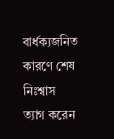বার্ধক্যজনিত কারণে শেষ নিঃশ্বাস ত্যাগ করেন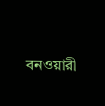বনওয়ারী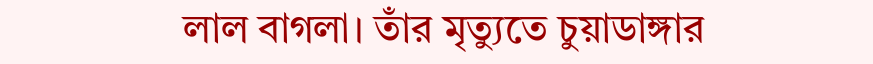লাল বাগলা। তাঁর মৃত্যুতে চুয়াডাঙ্গার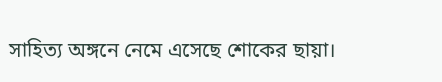সাহিত্য অঙ্গনে নেমে এসেছে শোকের ছায়া।